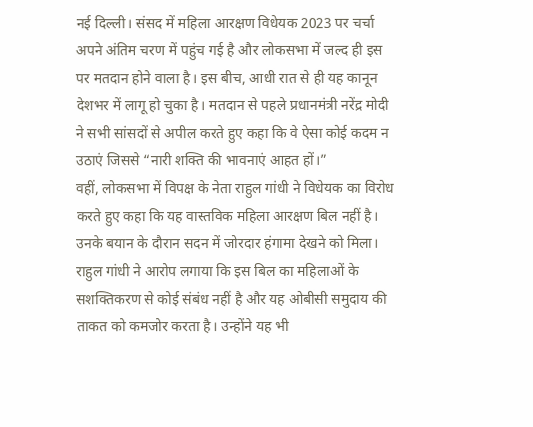नई दिल्ली। संसद में महिला आरक्षण विधेयक 2023 पर चर्चा अपने अंतिम चरण में पहुंच गई है और लोकसभा में जल्द ही इस पर मतदान होने वाला है। इस बीच, आधी रात से ही यह कानून देशभर में लागू हो चुका है। मतदान से पहले प्रधानमंत्री नरेंद्र मोदी ने सभी सांसदों से अपील करते हुए कहा कि वे ऐसा कोई कदम न उठाएं जिससे “नारी शक्ति की भावनाएं आहत हों।”
वहीं, लोकसभा में विपक्ष के नेता राहुल गांधी ने विधेयक का विरोध करते हुए कहा कि यह वास्तविक महिला आरक्षण बिल नहीं है। उनके बयान के दौरान सदन में जोरदार हंगामा देखने को मिला। राहुल गांधी ने आरोप लगाया कि इस बिल का महिलाओं के सशक्तिकरण से कोई संबंध नहीं है और यह ओबीसी समुदाय की ताकत को कमजोर करता है। उन्होंने यह भी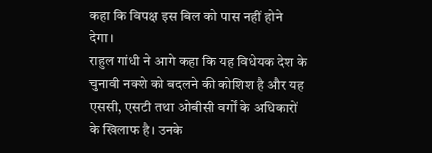कहा कि विपक्ष इस बिल को पास नहीं होने देगा।
राहुल गांधी ने आगे कहा कि यह विधेयक देश के चुनावी नक्शे को बदलने की कोशिश है और यह एससी, एसटी तथा ओबीसी वर्गों के अधिकारों के खिलाफ है। उनके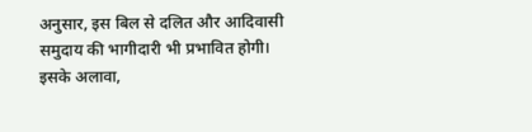अनुसार, इस बिल से दलित और आदिवासी समुदाय की भागीदारी भी प्रभावित होगी।
इसके अलावा,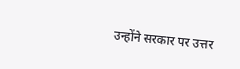उन्होंने सरकार पर उत्तर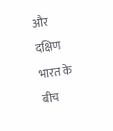और दक्षिण भारत के बीच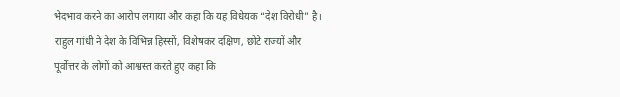भेदभाव करने का आरोप लगाया और कहा कि यह विधेयक “देश विरोधी” है। राहुल गांधी ने देश के विभिन्न हिस्सों, विशेषकर दक्षिण, छोटे राज्यों और पूर्वोत्तर के लोगों को आश्वस्त करते हुए कहा कि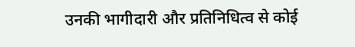उनकी भागीदारी और प्रतिनिधित्व से कोई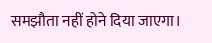समझौता नहीं होने दिया जाएगा।